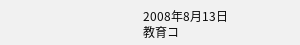2008年8月13日
教育コ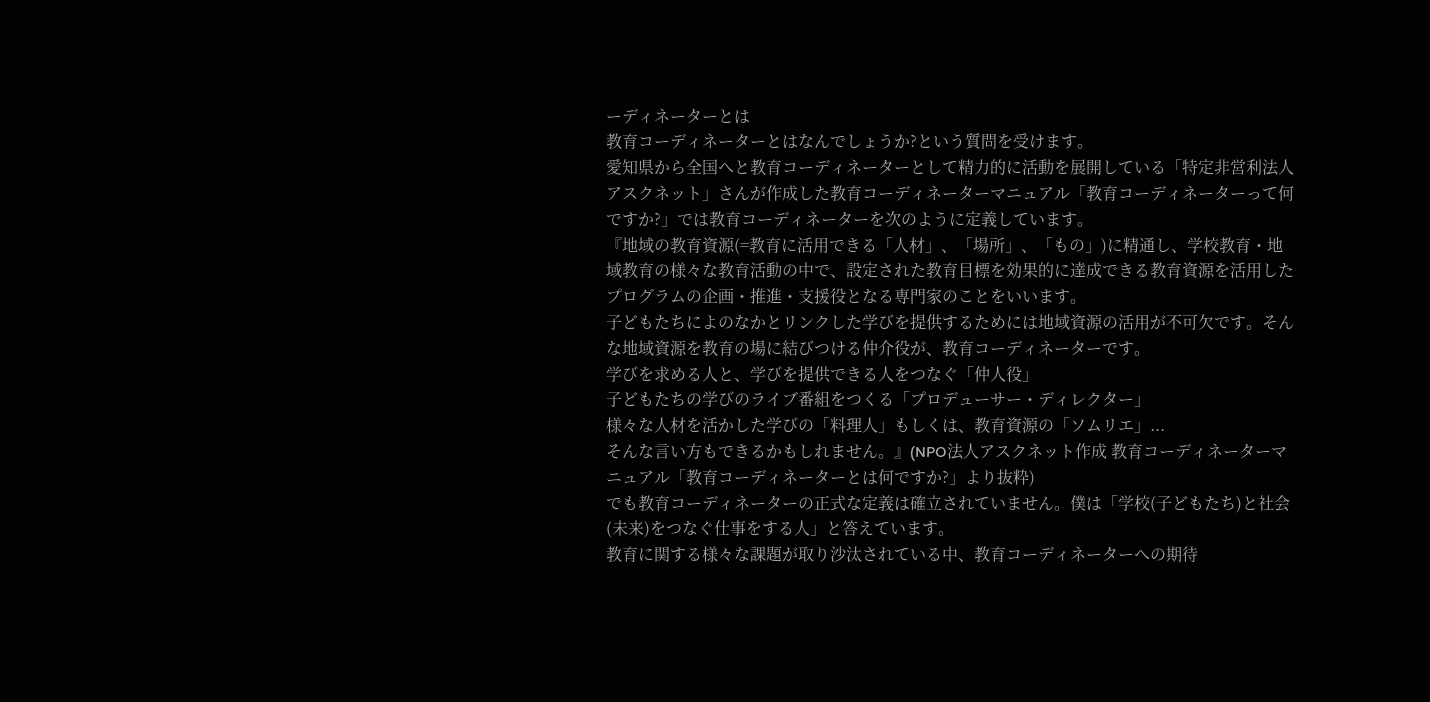ーディネーターとは
教育コーディネーターとはなんでしょうか?という質問を受けます。
愛知県から全国へと教育コーディネーターとして精力的に活動を展開している「特定非営利法人 アスクネット」さんが作成した教育コーディネーターマニュアル「教育コーディネーターって何ですか?」では教育コーディネーターを次のように定義しています。
『地域の教育資源(=教育に活用できる「人材」、「場所」、「もの」)に精通し、学校教育・地域教育の様々な教育活動の中で、設定された教育目標を効果的に達成できる教育資源を活用したプログラムの企画・推進・支援役となる専門家のことをいいます。
子どもたちによのなかとリンクした学びを提供するためには地域資源の活用が不可欠です。そんな地域資源を教育の場に結びつける仲介役が、教育コーディネーターです。
学びを求める人と、学びを提供できる人をつなぐ「仲人役」
子どもたちの学びのライブ番組をつくる「プロデューサー・ディレクター」
様々な人材を活かした学びの「料理人」もしくは、教育資源の「ソムリエ」...
そんな言い方もできるかもしれません。』(NPO法人アスクネット作成 教育コーディネーターマニュアル「教育コーディネーターとは何ですか?」より抜粋)
でも教育コーディネーターの正式な定義は確立されていません。僕は「学校(子どもたち)と社会(未来)をつなぐ仕事をする人」と答えています。
教育に関する様々な課題が取り沙汰されている中、教育コーディネーターへの期待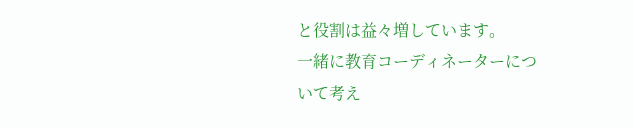と役割は益々増しています。
一緒に教育コーディネーターについて考え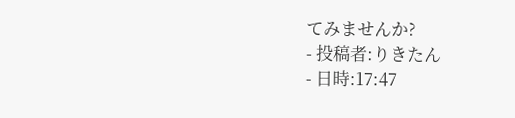てみませんか?
- 投稿者:りきたん
- 日時:17:47